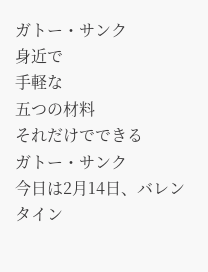ガトー・サンク
身近で
手軽な
五つの材料
それだけでできる
ガトー・サンク
今日は2月14日、バレンタイン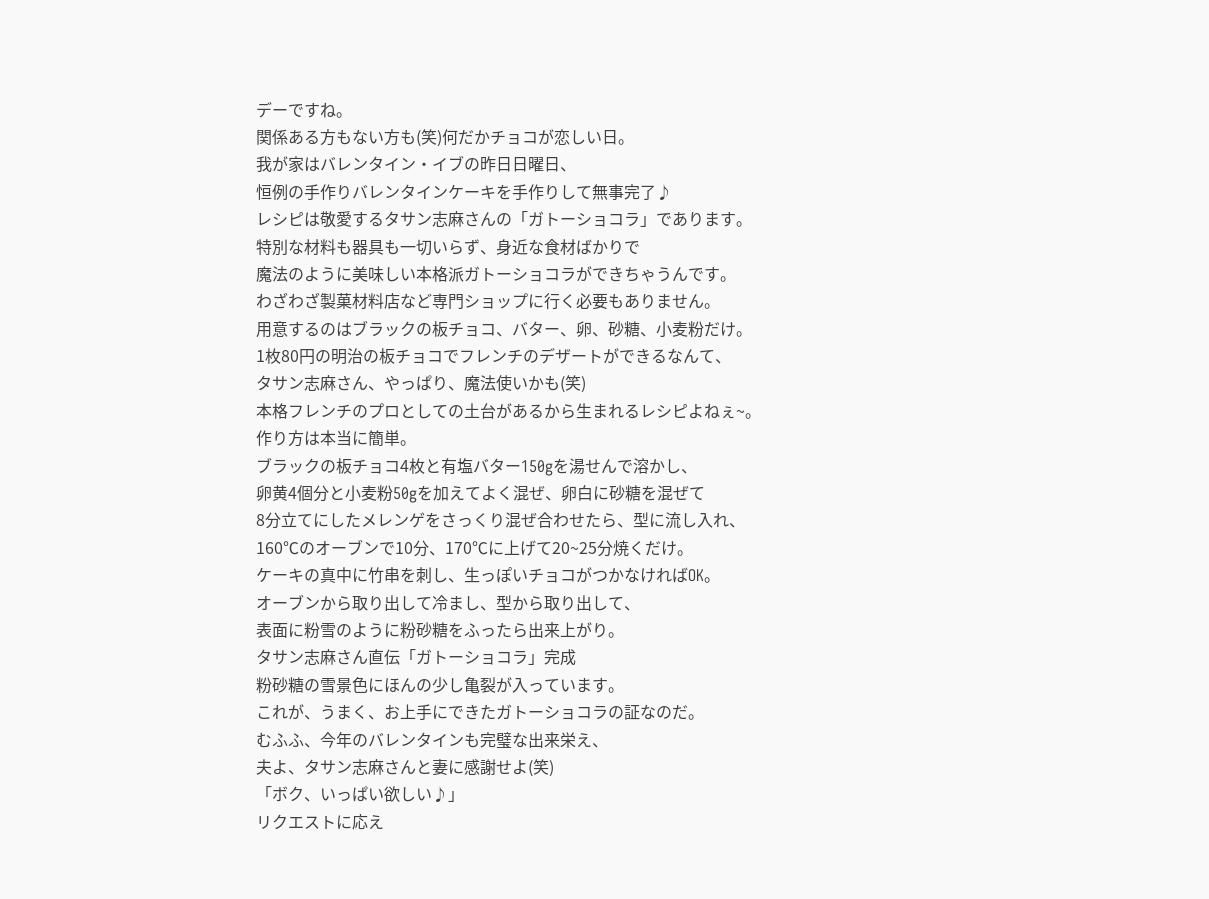デーですね。
関係ある方もない方も(笑)何だかチョコが恋しい日。
我が家はバレンタイン・イブの昨日日曜日、
恒例の手作りバレンタインケーキを手作りして無事完了♪
レシピは敬愛するタサン志麻さんの「ガトーショコラ」であります。
特別な材料も器具も一切いらず、身近な食材ばかりで
魔法のように美味しい本格派ガトーショコラができちゃうんです。
わざわざ製菓材料店など専門ショップに行く必要もありません。
用意するのはブラックの板チョコ、バター、卵、砂糖、小麦粉だけ。
1枚80円の明治の板チョコでフレンチのデザートができるなんて、
タサン志麻さん、やっぱり、魔法使いかも(笑)
本格フレンチのプロとしての土台があるから生まれるレシピよねぇ~。
作り方は本当に簡単。
ブラックの板チョコ4枚と有塩バター150gを湯せんで溶かし、
卵黄4個分と小麦粉50gを加えてよく混ぜ、卵白に砂糖を混ぜて
8分立てにしたメレンゲをさっくり混ぜ合わせたら、型に流し入れ、
160℃のオーブンで10分、170℃に上げて20~25分焼くだけ。
ケーキの真中に竹串を刺し、生っぽいチョコがつかなければOK。
オーブンから取り出して冷まし、型から取り出して、
表面に粉雪のように粉砂糖をふったら出来上がり。
タサン志麻さん直伝「ガトーショコラ」完成
粉砂糖の雪景色にほんの少し亀裂が入っています。
これが、うまく、お上手にできたガトーショコラの証なのだ。
むふふ、今年のバレンタインも完璧な出来栄え、
夫よ、タサン志麻さんと妻に感謝せよ(笑)
「ボク、いっぱい欲しい♪」
リクエストに応え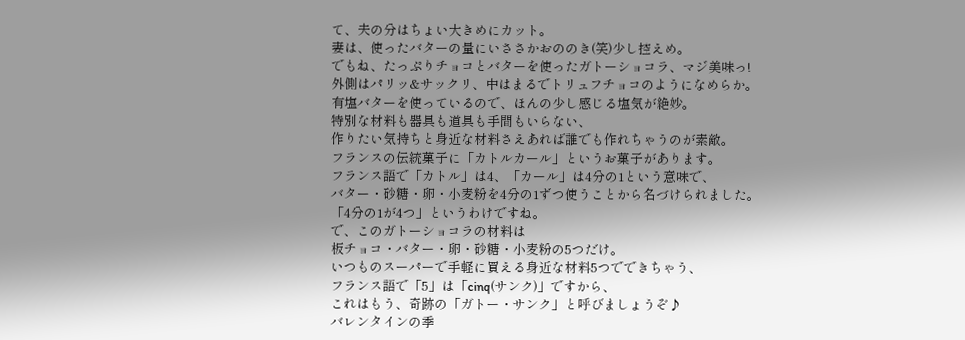て、夫の分はちょい大きめにカット。
妻は、使ったバターの量にいささかおののき(笑)少し控えめ。
でもね、たっぷりチョコとバターを使ったガトーショコラ、マジ美味っ!
外側はパリッ&サックリ、中はまるでトリュフチョコのようになめらか。
有塩バターを使っているので、ほんの少し感じる塩気が絶妙。
特別な材料も器具も道具も手間もいらない、
作りたい気持ちと身近な材料さえあれば誰でも作れちゃうのが素敵。
フランスの伝統菓子に「カトルカール」というお菓子があります。
フランス語で「カトル」は4、「カール」は4分の1という意味で、
バター・砂糖・卵・小麦粉を4分の1ずつ使うことから名づけられました。
「4分の1が4つ」というわけですね。
で、このガトーショコラの材料は
板チョコ・バター・卵・砂糖・小麦粉の5つだけ。
いつものスーパーで手軽に買える身近な材料5つでできちゃう、
フランス語で「5」は「cinq(サンク)」ですから、
これはもう、奇跡の「ガトー・サンク」と呼びましょうぞ♪
バレンタインの季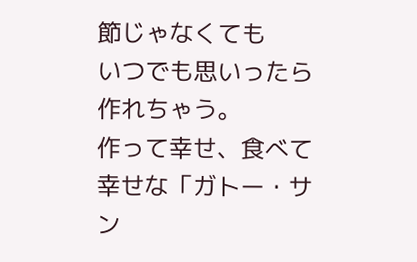節じゃなくても
いつでも思いったら作れちゃう。
作って幸せ、食べて幸せな「ガトー・サン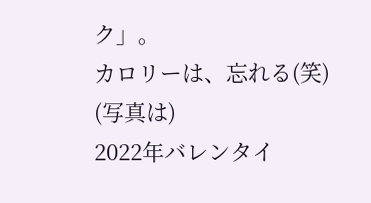ク」。
カロリーは、忘れる(笑)
(写真は)
2022年バレンタイ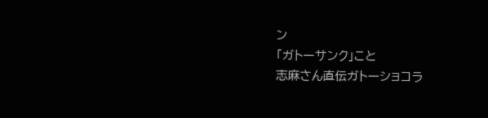ン
「ガトーサンク」こと
志麻さん直伝ガトーショコラ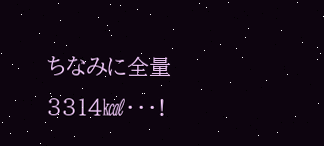ちなみに全量3314㎉・・・!